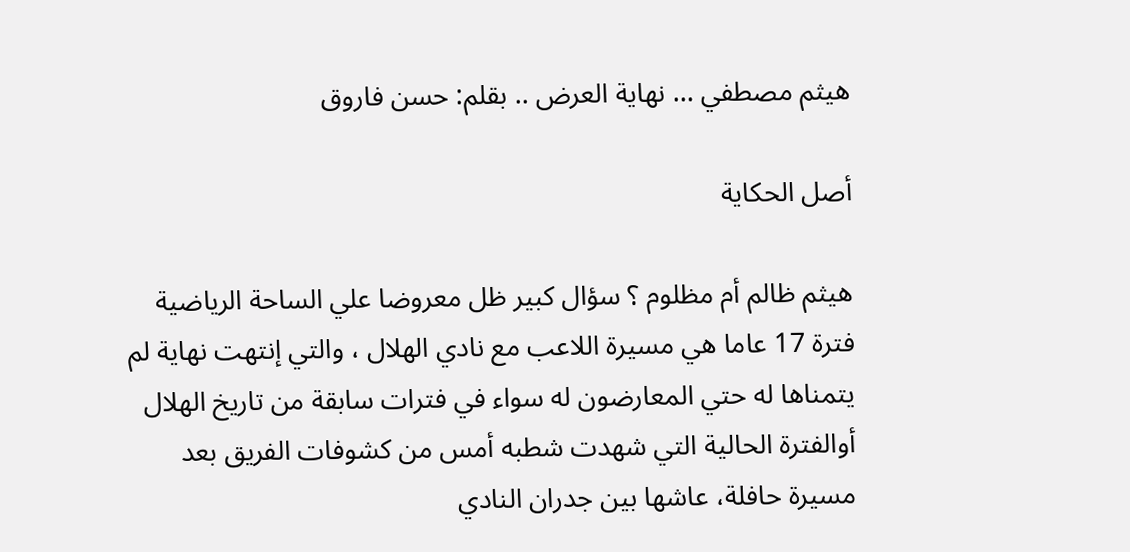هيثم مصطفي … نهاية العرض .. بقلم: حسن فاروق

أصل الحكاية

هيثم ظالم أم مظلوم ؟ سؤال كبير ظل معروضا علي الساحة الرياضية فترة 17 عاما هي مسيرة اللاعب مع نادي الهلال ، والتي إنتهت نهاية لم يتمناها له حتي المعارضون له سواء في فترات سابقة من تاريخ الهلال أوالفترة الحالية التي شهدت شطبه أمس من كشوفات الفريق بعد مسيرة حافلة، عاشها بين جدران النادي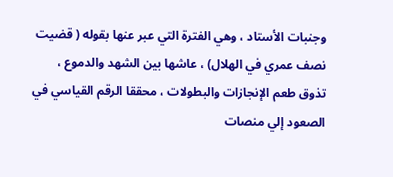وجنبات الأستاد ، وهي الفترة التي عبر عنها بقوله ( قضيت نصف عمري في الهلال) ، عاشها بين الشهد والدموع ، تذوق طعم الإنجازات والبطولات ، محققا الرقم القياسي في الصعود إلي منصات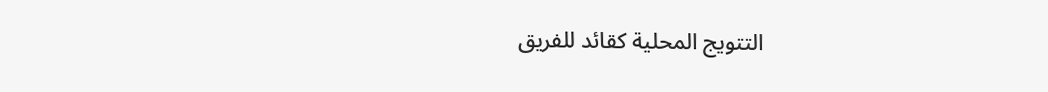التتويج المحلية كقائد للفريق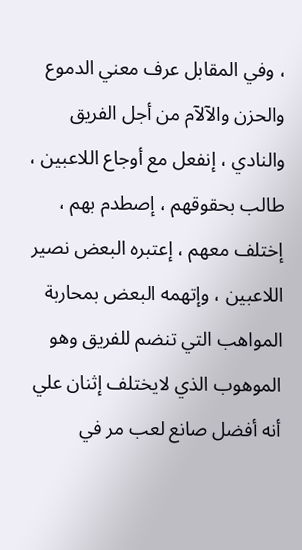، وفي المقابل عرف معني الدموع والحزن والآلآم من أجل الفريق والنادي ، إنفعل مع أوجاع اللاعبين ، طالب بحقوقهم ، إصطدم بهم ، إختلف معهم ، إعتبره البعض نصير اللاعبين ، وإتهمه البعض بمحاربة المواهب التي تنضم للفريق وهو الموهوب الذي لايختلف إثنان علي أنه أفضل صانع لعب مر في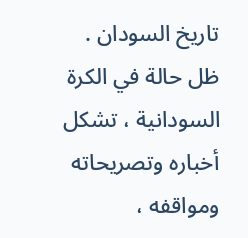تاريخ السودان .
ظل حالة في الكرة السودانية ، تشكل أخباره وتصريحاته ومواقفه ،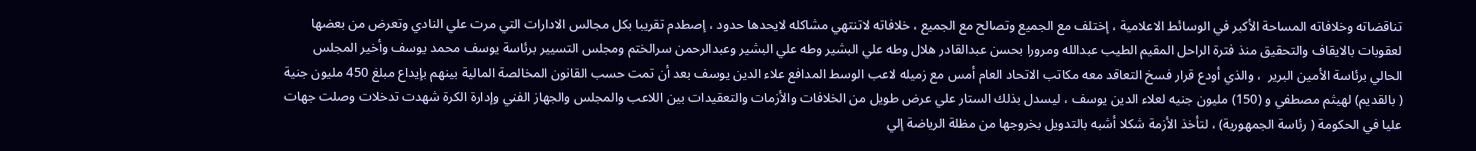تناقضاته وخلافاته المساحة الأكبر في الوسائط الاعلامية ، إختلف مع الجميع وتصالح مع الجميع ، خلافاته لاتنتهي مشاكله لايحدها حدود ، إصطدم تقريبا بكل مجالس الادارات التي مرت علي النادي وتعرض من بعضها لعقوبات بالايقاف والتحقيق منذ فترة الراحل المقيم الطيب عبدالله ومرورا بحسن عبدالقادر هلال وطه علي البشير وطه علي البشير وعبدالرحمن سرالختم ومجلس التسيير برئاسة يوسف محمد يوسف وأخير المجلس الحالي برئاسة الأمين البرير  ، والذي أودع قرار فسخ التعاقد معه مكاتب الاتحاد العام أمس مع زميله لاعب الوسط المدافع علاء الدين يوسف بعد أن تمت حسب القانون المخالصة المالية بينهم بإيداع مبلغ 450 مليون جنية ( بالقديم) لهيثم مصطفي و (150) مليون جنيه لعلاء الدين يوسف ، ليسدل بذلك الستار علي عرض طويل من الخلافات والأزمات والتعقيدات بين اللاعب والمجلس والجهاز الفني وإدارة الكرة شهدت تدخلات وصلت جهات عليا في الحكومة ( رئاسة الجمهورية) ، لتأخذ الأزمة شكلا أشبه بالتدويل بخروجها من مظلة الرياضة إلي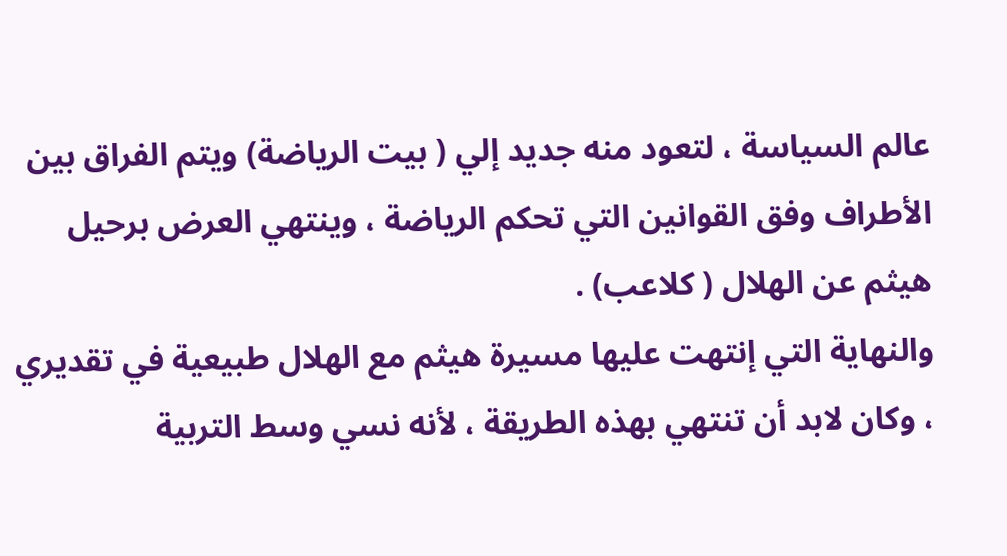عالم السياسة ، لتعود منه جديد إلي ( بيت الرياضة) ويتم الفراق بين الأطراف وفق القوانين التي تحكم الرياضة ، وينتهي العرض برحيل هيثم عن الهلال ( كلاعب) .
والنهاية التي إنتهت عليها مسيرة هيثم مع الهلال طبيعية في تقديري ، وكان لابد أن تنتهي بهذه الطريقة ، لأنه نسي وسط التربية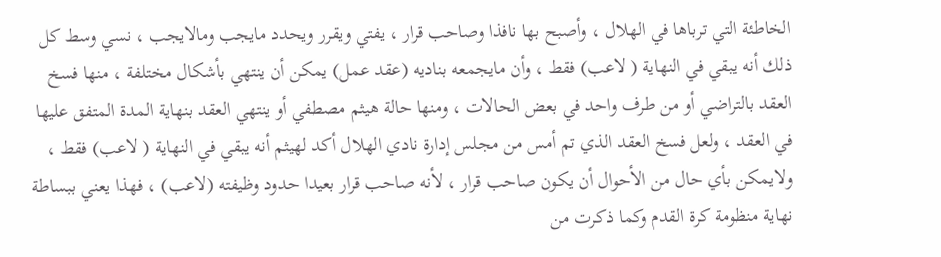الخاطئة التي ترباها في الهلال ، وأصبح بها نافذا وصاحب قرار ، يفتي ويقرر ويحدد مايجب ومالايجب ، نسي وسط كل ذلك أنه يبقي في النهاية ( لاعب) فقط ، وأن مايجمعه بناديه (عقد عمل) يمكن أن ينتهي بأشكال مختلفة ، منها فسخ العقد بالتراضي أو من طرف واحد في بعض الحالات ، ومنها حالة هيثم مصطفي أو ينتهي العقد بنهاية المدة المتفق عليها في العقد ، ولعل فسخ العقد الذي تم أمس من مجلس إدارة نادي الهلال أكد لهيثم أنه يبقي في النهاية ( لاعب) فقط ، ولايمكن بأي حال من الأحوال أن يكون صاحب قرار ، لأنه صاحب قرار بعيدا حدود وظيفته (لاعب) ، فهذا يعني ببساطة نهاية منظومة كرة القدم وكما ذكرت من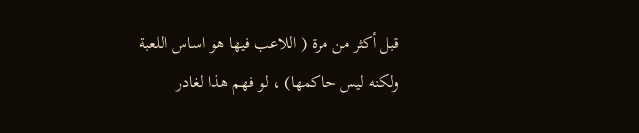قبل أكثر من مرة ( اللاعب فيها هو اساس اللعبة ولكنه ليس حاكمها) ، لو فهم هذا لغادر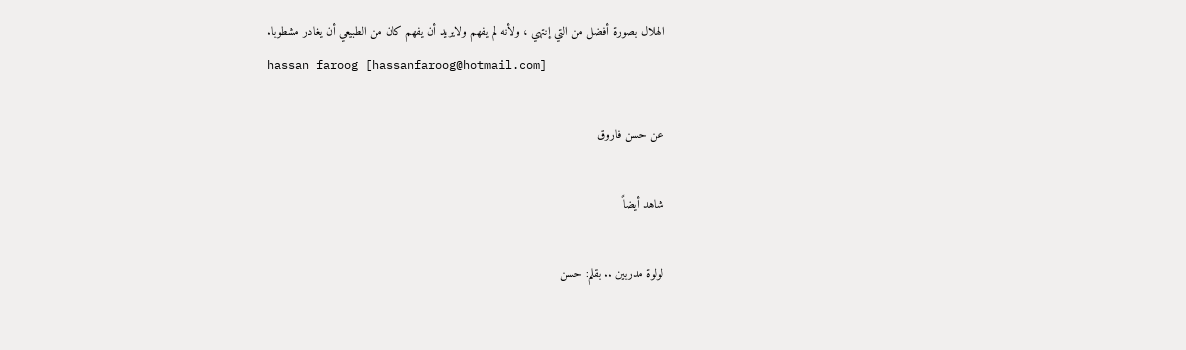الهلال بصورة أفضل من التي إنتهي ، ولأنه لم يفهم ولايريد أن يفهم كان من الطبيعي أن يغادر مشطوبا.
hassan faroog [hassanfaroog@hotmail.com]

عن حسن فاروق

شاهد أيضاً

لولوة مدربين .. بقلم: حسن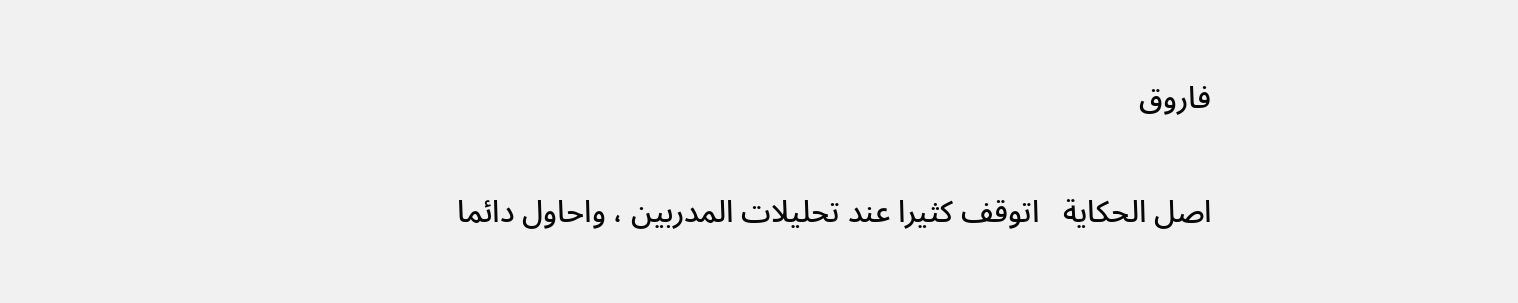فاروق

اصل الحكاية   اتوقف كثيرا عند تحليلات المدربين ، واحاول دائما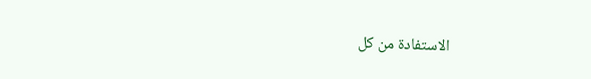الاستفادة من كل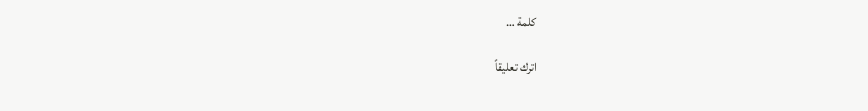كلمة …

اترك تعليقاً